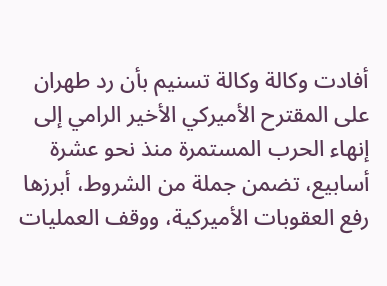أفادت وكالة وكالة تسنيم بأن رد طهران على المقترح الأميركي الأخير الرامي إلى إنهاء الحرب المستمرة منذ نحو عشرة أسابيع، تضمن جملة من الشروط، أبرزها رفع العقوبات الأميركية، ووقف العمليات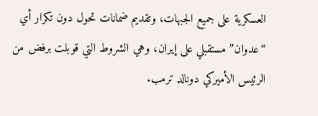العسكرية على جميع الجبهات، وتقديم ضمانات تحول دون تكرار أي “عدوان” مستقبلي على إيران، وهي الشروط التي قوبلت برفض من الرئيس الأميركي دونالد ترمب.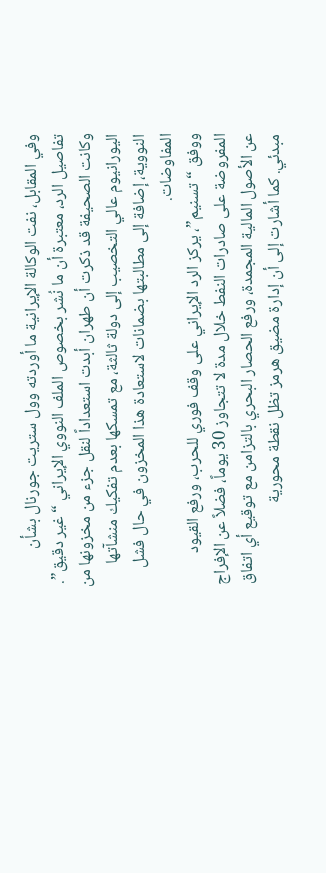وفي المقابل، نفت الوكالة الإيرانية ما أوردته وول ستريت جورنال بشأن تفاصيل الرد، معتبرة أن ما نُشر بخصوص الملف النووي الإيراني “غير دقيق”. وكانت الصحيفة قد ذكرت أن طهران أبدت استعداداً لنقل جزء من مخزونها من اليورانيوم عالي التخصيب إلى دولة ثالثة، مع تمسكها بعدم تفكيك منشآتها النووية، إضافة إلى مطالبتها بضمانات لاستعادة هذا المخزون في حال فشل المفاوضات.
ووفق “تسنيم”، يركز الرد الإيراني على وقف فوري للحرب، ورفع القيود المفروضة على صادرات النفط خلال مدة لا تتجاوز 30 يوماً، فضلاً عن الإفراج عن الأصول المالية المجمدة، ورفع الحصار البحري بالتزامن مع توقيع أي اتفاق مبدئي. كما أشارت إلى أن إدارة مضيق هرمز تظل نقطة محورية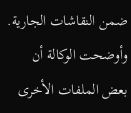ضمن النقاشات الجارية.
وأوضحت الوكالة أن بعض الملفات الأخرى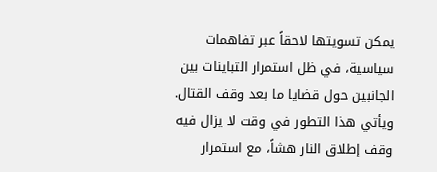يمكن تسويتها لاحقاً عبر تفاهمات سياسية، في ظل استمرار التباينات بين الجانبين حول قضايا ما بعد وقف القتال.
ويأتي هذا التطور في وقت لا يزال فيه وقف إطلاق النار هشاً، مع استمرار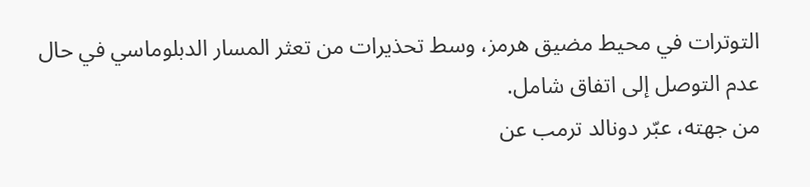التوترات في محيط مضيق هرمز، وسط تحذيرات من تعثر المسار الدبلوماسي في حال عدم التوصل إلى اتفاق شامل.
من جهته، عبّر دونالد ترمب عن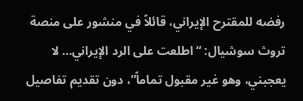رفضه للمقترح الإيراني، قائلاً في منشور على منصة تروث سوشيال: “اطلعت على الرد الإيراني… لا يعجبني، وهو غير مقبول تماماً”، دون تقديم تفاصيل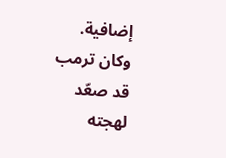إضافية.
وكان ترمب قد صعّد لهجته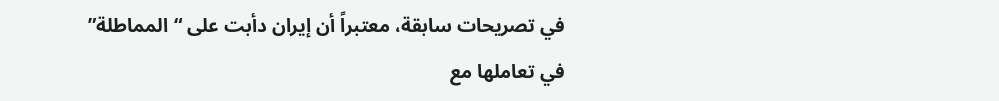في تصريحات سابقة، معتبراً أن إيران دأبت على “المماطلة” في تعاملها مع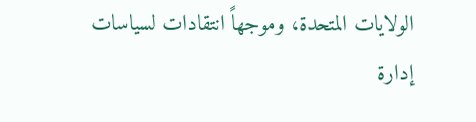الولايات المتحدة، وموجهاً انتقادات لسياسات إدارة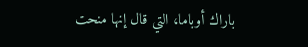باراك أوباما، التي قال إنها منحت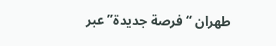طهران “فرصة جديدة” عبر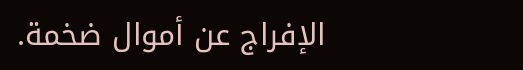الإفراج عن أموال ضخمة.